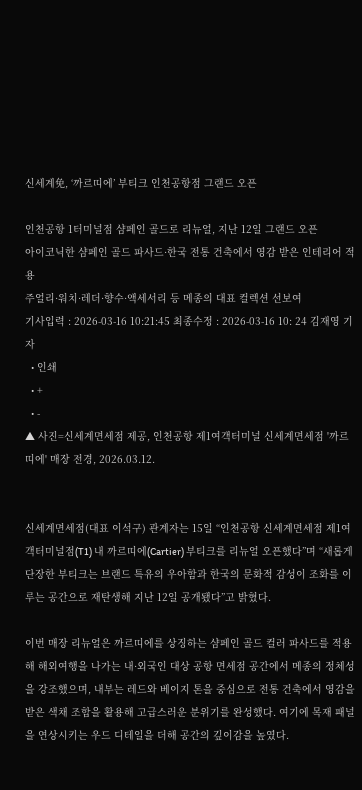신세계免, ‘까르띠에’ 부티크 인천공항점 그랜드 오픈

인천공항 1터미널점 샴페인 골드로 리뉴얼, 지난 12일 그랜드 오픈
아이코닉한 샴페인 골드 파사드·한국 전통 건축에서 영감 받은 인테리어 적용
주얼리·워치·레더·향수·액세서리 등 메종의 대표 컬렉션 선보여
기사입력 : 2026-03-16 10:21:45 최종수정 : 2026-03-16 10: 24 김재영 기자
  • 인쇄
  • +
  • -
▲ 사진=신세계면세점 제공, 인천공항 제1여객터미널 신세계면세점 '까르띠에' 매장 전경, 2026.03.12.


신세계면세점(대표 이석구) 관계자는 15일 “인천공항 신세계면세점 제1여객터미널점(T1) 내 까르띠에(Cartier) 부티크를 리뉴얼 오픈했다”며 “새롭게 단장한 부티크는 브랜드 특유의 우아함과 한국의 문화적 감성이 조화를 이루는 공간으로 재탄생해 지난 12일 공개됐다”고 밝혔다.

이번 매장 리뉴얼은 까르띠에를 상징하는 샴페인 골드 컬러 파사드를 적용해 해외여행을 나가는 내·외국인 대상 공항 면세점 공간에서 메종의 정체성을 강조했으며, 내부는 레드와 베이지 톤을 중심으로 전통 건축에서 영감을 받은 색채 조합을 활용해 고급스러운 분위기를 완성했다. 여기에 목재 패널을 연상시키는 우드 디테일을 더해 공간의 깊이감을 높였다.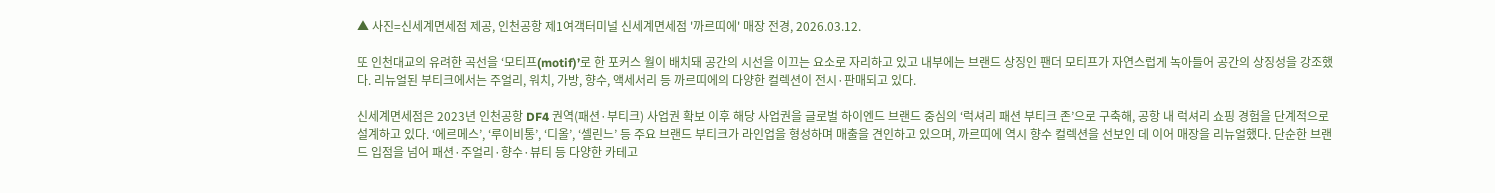▲ 사진=신세계면세점 제공, 인천공항 제1여객터미널 신세계면세점 '까르띠에' 매장 전경, 2026.03.12.

또 인천대교의 유려한 곡선을 ‘모티프(motif)’로 한 포커스 월이 배치돼 공간의 시선을 이끄는 요소로 자리하고 있고 내부에는 브랜드 상징인 팬더 모티프가 자연스럽게 녹아들어 공간의 상징성을 강조했다. 리뉴얼된 부티크에서는 주얼리, 워치, 가방, 향수, 액세서리 등 까르띠에의 다양한 컬렉션이 전시·판매되고 있다.

신세계면세점은 2023년 인천공항 DF4 권역(패션·부티크) 사업권 확보 이후 해당 사업권을 글로벌 하이엔드 브랜드 중심의 ‘럭셔리 패션 부티크 존’으로 구축해, 공항 내 럭셔리 쇼핑 경험을 단계적으로 설계하고 있다. ‘에르메스’, ‘루이비통’, ‘디올’, ‘셀린느’ 등 주요 브랜드 부티크가 라인업을 형성하며 매출을 견인하고 있으며, 까르띠에 역시 향수 컬렉션을 선보인 데 이어 매장을 리뉴얼했다. 단순한 브랜드 입점을 넘어 패션·주얼리·향수·뷰티 등 다양한 카테고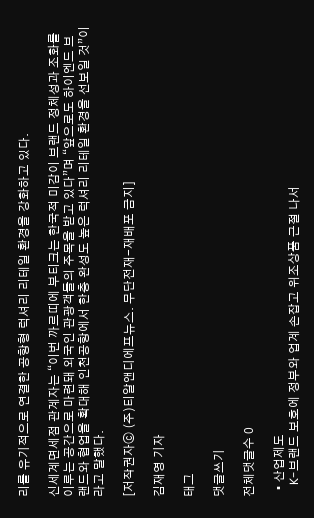리를 유기적으로 연결한 공항형 럭셔리 리테일 환경을 강화하고 있다.

신세계면세점 관계자는 “이번 까르띠에 부티크는 한국적 미감이 브랜드 정체성과 조화를 이루는 공간으로 마련돼 외국인 관광객들의 주목을 받고 있다”며 “앞으로도 하이엔드 브랜드와 협업을 확대해 인천공항에서 한층 완성도 높은 럭셔리 리테일 환경을 선보일 것”이라고 말했다.

[저작권자ⓒ (주)티알앤디에프뉴스. 무단전재-재배포 금지]

김재영 기자

태그

댓글쓰기

전체댓글수 0

  • 산업제도
    K-브랜드 보호에 정부와 업계 손잡고 위조상품 근절 나서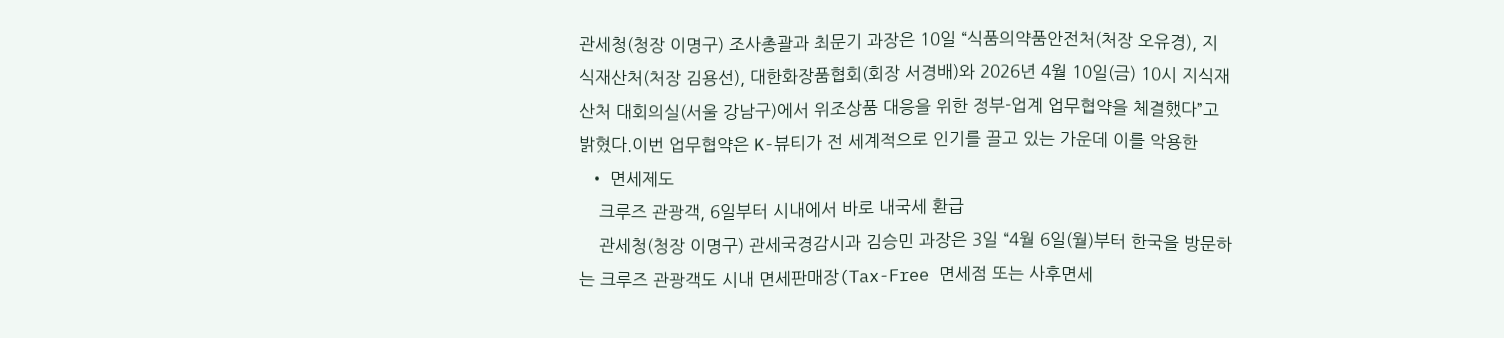관세청(청장 이명구) 조사총괄과 최문기 과장은 10일 “식품의약품안전처(처장 오유경), 지식재산처(처장 김용선), 대한화장품협회(회장 서경배)와 2026년 4월 10일(금) 10시 지식재산처 대회의실(서울 강남구)에서 위조상품 대응을 위한 정부-업계 업무협약을 체결했다”고 밝혔다.이번 업무협약은 K-뷰티가 전 세계적으로 인기를 끌고 있는 가운데 이를 악용한
  • 면세제도
    크루즈 관광객, 6일부터 시내에서 바로 내국세 환급
    관세청(청장 이명구) 관세국경감시과 김승민 과장은 3일 “4월 6일(월)부터 한국을 방문하는 크루즈 관광객도 시내 면세판매장(Tax-Free 면세점 또는 사후면세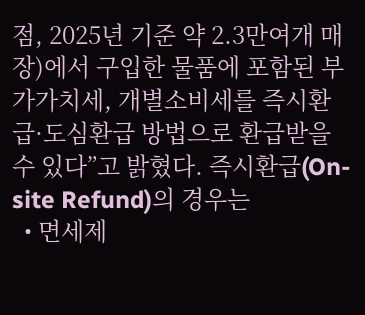점, 2025년 기준 약 2.3만여개 매장)에서 구입한 물품에 포함된 부가가치세, 개별소비세를 즉시환급·도심환급 방법으로 환급받을 수 있다”고 밝혔다. 즉시환급(On-site Refund)의 경우는
  • 면세제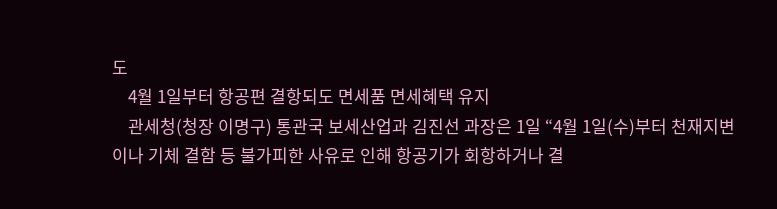도
    4월 1일부터 항공편 결항되도 면세품 면세혜택 유지
    관세청(청장 이명구) 통관국 보세산업과 김진선 과장은 1일 “4월 1일(수)부터 천재지변이나 기체 결함 등 불가피한 사유로 인해 항공기가 회항하거나 결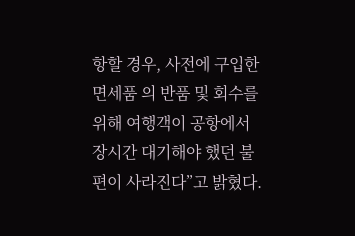항할 경우, 사전에 구입한 면세품 의 반품 및 회수를 위해 여행객이 공항에서 장시간 대기해야 했던 불편이 사라진다”고 밝혔다.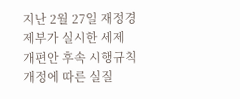지난 2월 27일 재정경제부가 실시한 세제 개편안 후속 시행규칙 개정에 따른 실질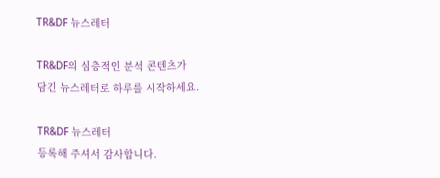TR&DF 뉴스레터

TR&DF의 심층적인 분석 콘텐츠가
담긴 뉴스레터로 하루를 시작하세요.

TR&DF 뉴스레터
등록해 주셔서 감사합니다.